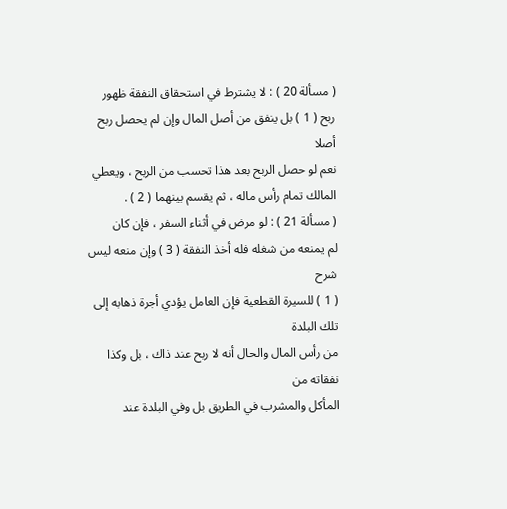( مسألة 20 ) : لا يشترط في استحقاق النفقة ظهور
ربح ( 1 ) بل ينفق من أصل المال وإن لم يحصل ربح أصلا
نعم لو حصل الربح بعد هذا تحسب من الربح ، ويعطي
المالك تمام رأس ماله ، ثم يقسم بينهما ( 2 ) .
( مسألة 21 ) : لو مرض في أثناء السفر ، فإن كان
لم يمنعه من شغله فله أخذ النفقة ( 3 ) وإن منعه ليس
شرح
( 1 ) للسيرة القطعية فإن العامل يؤدي أجرة ذهابه إلى تلك البلدة
من رأس المال والحال أنه لا ربح عند ذاك ، بل وكذا نفقاته من
المأكل والمشرب في الطريق بل وفي البلدة عند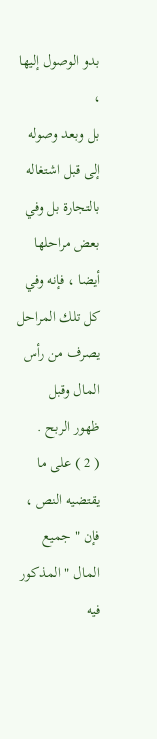بدو الوصول إليها ،
بل وبعد وصوله إلى قبل اشتغاله بالتجارة بل وفي بعض مراحلها
أيضا ، فإنه وفي كل تلك المراحل يصرف من رأس المال وقبل
ظهور الربح .
( 2 ) على ما يقتضيه النص ، فإن " جميع المال " المذكور فيه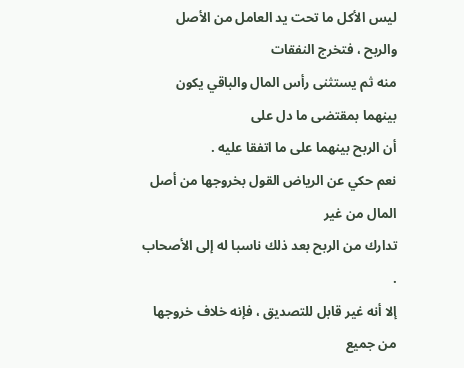ليس الأكل ما تحت يد العامل من الأصل والربح ، فتخرج النفقات
منه ثم يستثنى رأس المال والباقي يكون بينهما بمقتضى ما دل على
أن الربح بينهما على ما اتفقا عليه .
نعم حكي عن الرياض القول بخروجها من أصل المال من غير
تدارك من الربح بعد ذلك ناسبا له إلى الأصحاب .
إلا أنه غير قابل للتصديق ، فإنه خلاف خروجها من جميع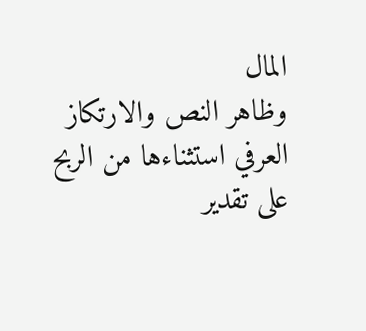المال
وظاهر النص والارتكاز العرفي استثناءها من الربح على تقدير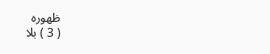ظهوره
( 3 ) بلا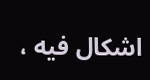اشكال فيه ،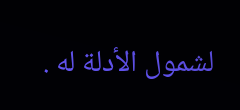لشمول الأدلة له .